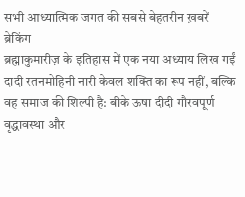सभी आध्यात्मिक जगत की सबसे बेहतरीन ख़बरें
ब्रेकिंग
ब्रह्माकुमारीज़ के इतिहास में एक नया अध्याय लिख गईं दादी रतनमोहिनी नारी केवल शक्ति का रूप नहीं, बल्कि वह समाज की शिल्पी है: बीके ऊषा दीदी गौरवपूर्ण वृद्धावस्था और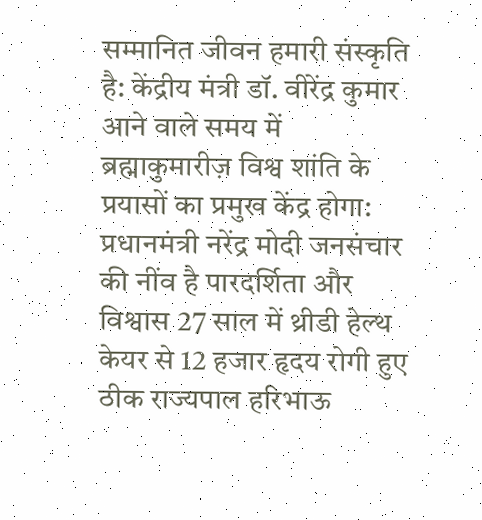सम्मानित जीवन हमारी संस्कृति है: केंद्रीय मंत्री डॉ. वीरेंद्र कुमार आने वाले समय में ब्रह्माकुमारीज़ विश्व शांति के प्रयासों का प्रमुख केंद्र होगा: प्रधानमंत्री नरेंद्र मोदी जनसंचार की नींव है पारदर्शिता और विश्वास 27 साल में थ्रीडी हेल्थ केयर से 12 हजार हृदय रोगी हुए ठीक राज्यपाल हरिभाऊ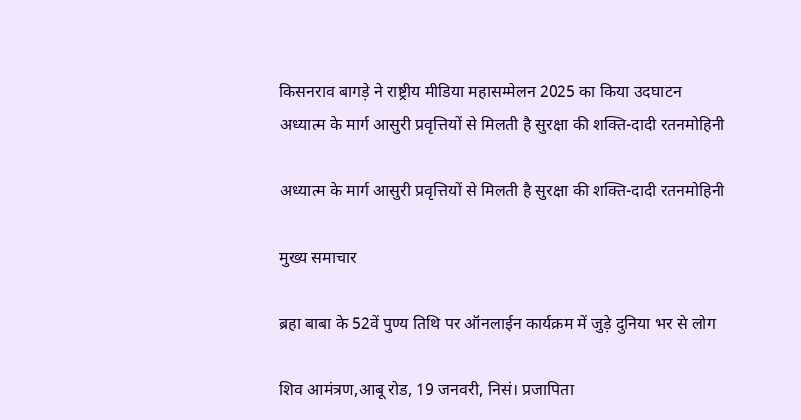किसनराव बागड़े ने राष्ट्रीय मीडिया महासम्मेलन 2025 का किया उदघाटन
अध्यात्म के मार्ग आसुरी प्रवृत्तियों से मिलती है सुरक्षा की शक्ति-दादी रतनमोहिनी

अध्यात्म के मार्ग आसुरी प्रवृत्तियों से मिलती है सुरक्षा की शक्ति-दादी रतनमोहिनी

मुख्य समाचार

ब्रहा बाबा के 52वें पुण्य तिथि पर ऑनलाईन कार्यक्रम में जुड़े दुनिया भर से लोग

शिव आमंत्रण,आबू रोड, 19 जनवरी, निसं। प्रजापिता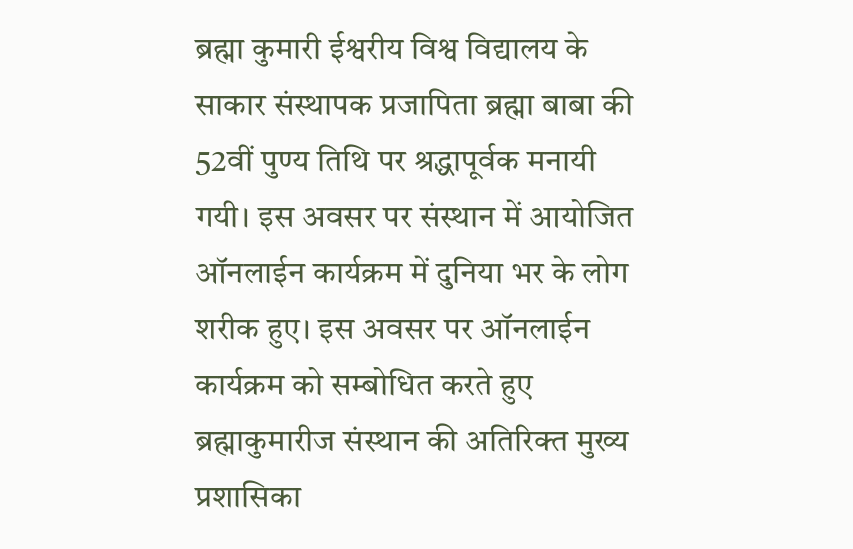ब्रह्मा कुमारी ईश्वरीय विश्व विद्यालय के साकार संस्थापक प्रजापिता ब्रह्मा बाबा की 52वीं पुण्य तिथि पर श्रद्धापूर्वक मनायी गयी। इस अवसर पर संस्थान में आयोजित ऑनलाईन कार्यक्रम में दुनिया भर के लोग शरीक हुए। इस अवसर पर ऑनलाईन कार्यक्रम को सम्बोधित करते हुए ब्रह्माकुमारीज संस्थान की अतिरिक्त मुख्य प्रशासिका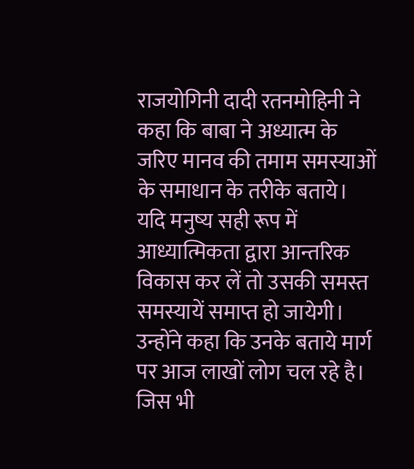राजयोगिनी दादी रतनमोहिनी ने कहा कि बाबा ने अध्यात्म के जरिए मानव की तमाम समस्याओं के समाधान के तरीके बताये। यदि मनुष्य सही रूप में आध्यात्मिकता द्वारा आन्तरिक विकास कर लें तो उसकी समस्त समस्यायें समाप्त हो जायेगी।
उन्होंने कहा कि उनके बताये मार्ग पर आज लाखों लोग चल रहे है। जिस भी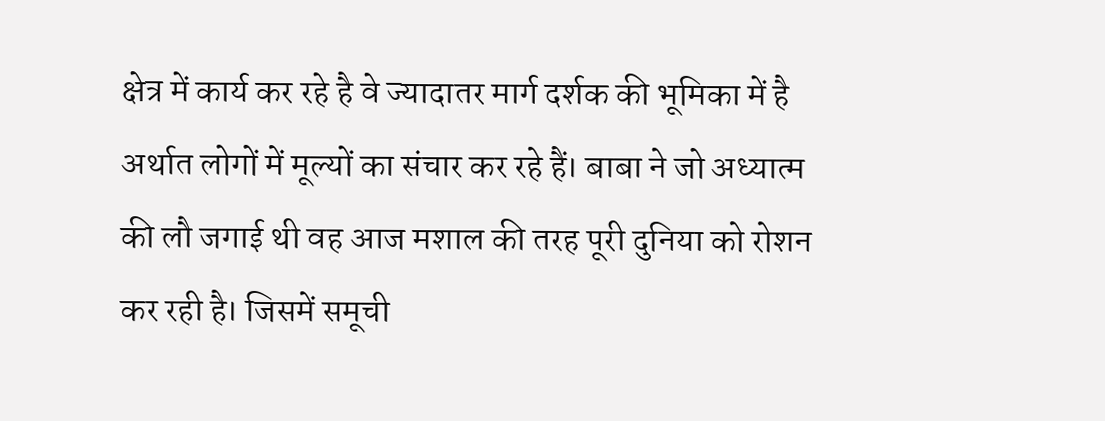क्षेत्र में कार्य कर रहे है वे ज्यादातर मार्ग दर्शक की भूमिका में है अर्थात लोगों में मूल्यों का संचार कर रहे हैं। बाबा ने जो अध्यात्म की लौ जगाई थी वह आज मशाल की तरह पूरी दुनिया को रोशन कर रही है। जिसमें समूची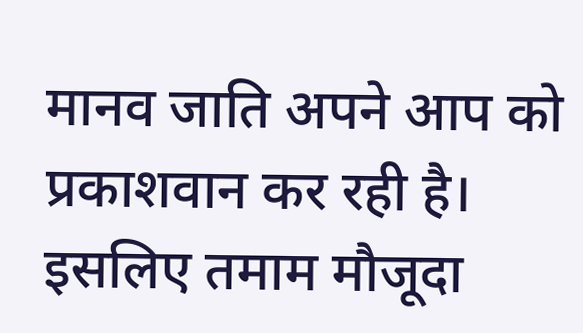मानव जाति अपने आप को प्रकाशवान कर रही है। इसलिए तमाम मौजूदा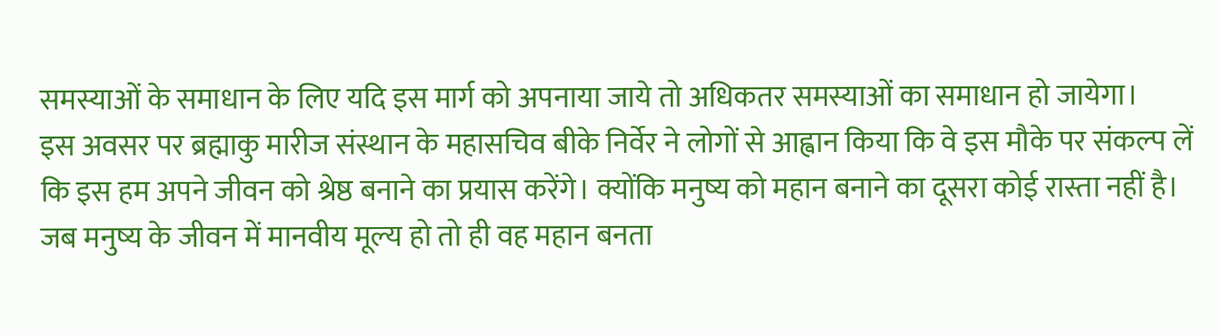समस्याओं के समाधान के लिए यदि इस मार्ग को अपनाया जाये तो अधिकतर समस्याओं का समाधान हो जायेगा।
इस अवसर पर ब्रह्माकु मारीज संस्थान के महासचिव बीके निर्वेर ने लोगों से आह्वान किया कि वे इस मौके पर संकल्प लें कि इस हम अपने जीवन को श्रेष्ठ बनाने का प्रयास करेंगे। क्योंकि मनुष्य को महान बनाने का दूसरा कोई रास्ता नहीं है। जब मनुष्य के जीवन में मानवीय मूल्य हो तो ही वह महान बनता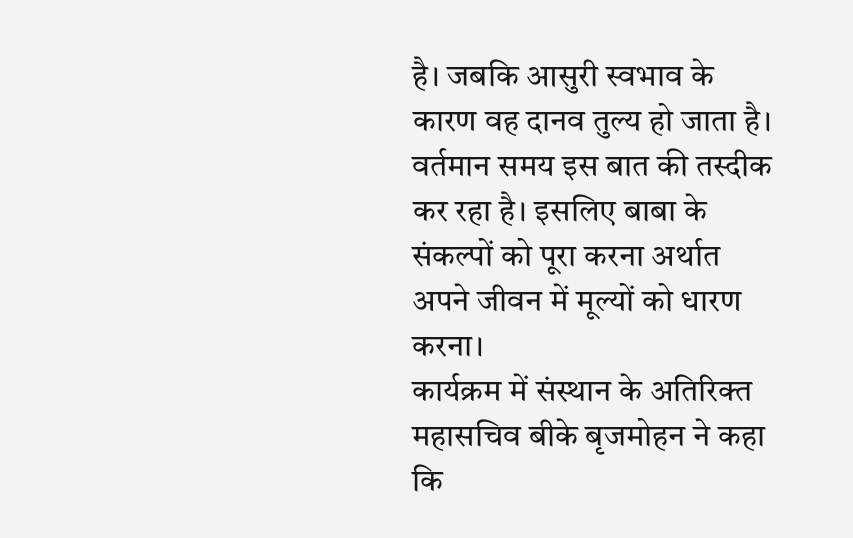है। जबकि आसुरी स्वभाव के कारण वह दानव तुल्य हो जाता है। वर्तमान समय इस बात की तस्दीक कर रहा है। इसलिए बाबा के संकल्पों को पूरा करना अर्थात अपने जीवन में मूल्यों को धारण करना।
कार्यक्रम में संस्थान के अतिरिक्त महासचिव बीके बृजमोहन ने कहा कि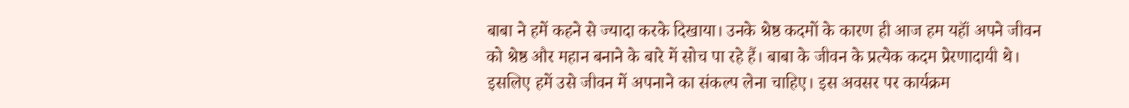बाबा ने हमें कहने से ज्यादा करके दिखाया। उनके श्रेष्ठ कदमों के कारण ही आज हम यहॉं अपने जीवन को श्रेष्ठ और महान बनाने के बारे में सोच पा रहे हैं। बाबा के जीवन के प्रत्येक कदम प्रेरणादायी थे। इसलिए हमें उसे जीवन में अपनाने का संकल्प लेना चाहिए। इस अवसर पर कार्यक्रम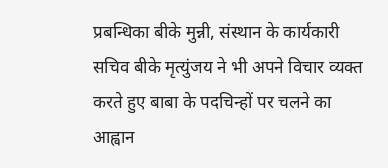प्रबन्धिका बीके मुन्नी, संस्थान के कार्यकारी सचिव बीके मृत्युंजय ने भी अपने विचार व्यक्त करते हुए बाबा के पदचिन्हों पर चलने का आह्वान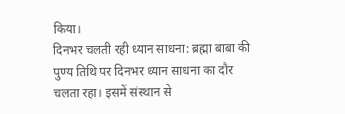किया।
दिनभर चलती रही ध्यान साधना: ब्रह्मा बाबा की पुण्य तिथि पर दिनभर ध्यान साधना का दौर चलता रहा। इसमें संस्थान से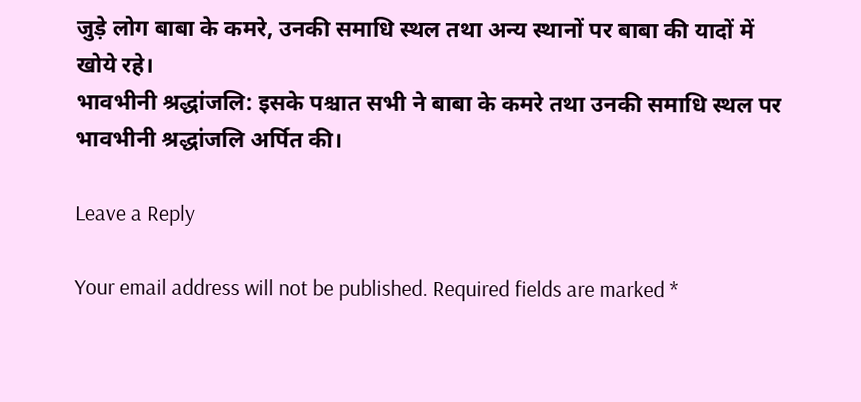जुड़े लोग बाबा के कमरे, उनकी समाधि स्थल तथा अन्य स्थानों पर बाबा की यादों में खोये रहे।
भावभीनी श्रद्धांजलि: इसके पश्चात सभी ने बाबा के कमरे तथा उनकी समाधि स्थल पर भावभीनी श्रद्धांजलि अर्पित की।

Leave a Reply

Your email address will not be published. Required fields are marked *